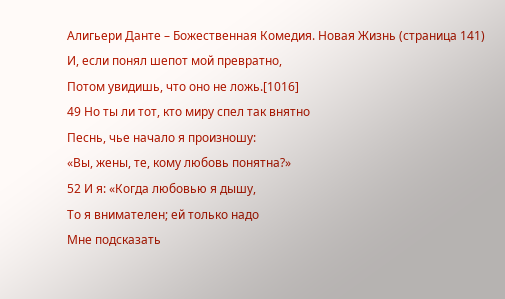Алигьери Данте – Божественная Комедия. Новая Жизнь (страница 141)
И, если понял шепот мой превратно,
Потом увидишь, что оно не ложь.[1016]
49 Но ты ли тот, кто миру спел так внятно
Песнь, чье начало я произношу:
«Вы, жены, те, кому любовь понятна?»
52 И я: «Когда любовью я дышу,
То я внимателен; ей только надо
Мне подсказать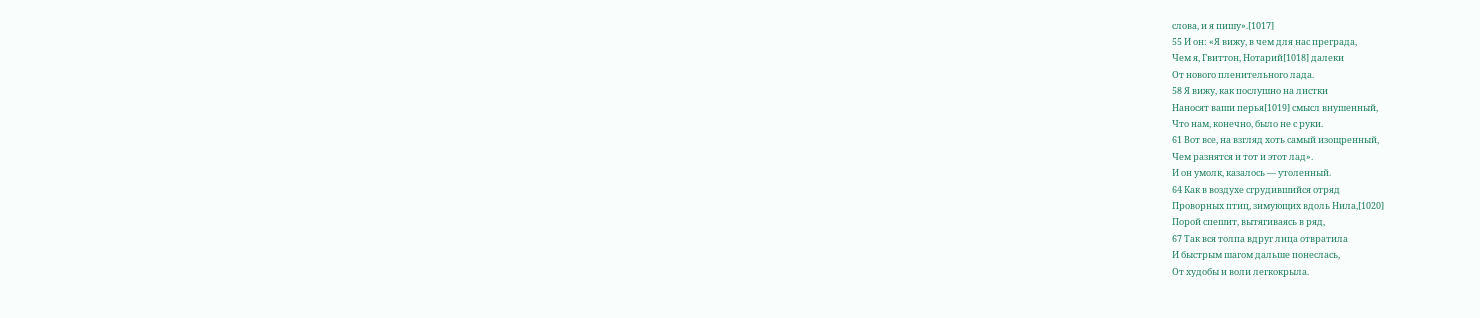слова, и я пишу».[1017]
55 И он: «Я вижу, в чем для нас преграда,
Чем я, Гвиттон, Нотарий[1018] далеки
От нового пленительного лада.
58 Я вижу, как послушно на листки
Наносят ваши перья[1019] смысл внушенный,
Что нам, конечно, было не с руки.
61 Вот все, на взгляд хоть самый изощренный,
Чем разнятся и тот и этот лад».
И он умолк, казалось — утоленный.
64 Как в воздухе сгрудившийся отряд
Проворных птиц, зимующих вдоль Нила,[1020]
Порой спешит, вытягиваясь в ряд,
67 Так вся толпа вдруг лица отвратила
И быстрым шагом дальше понеслась,
От худобы и воли легкокрыла.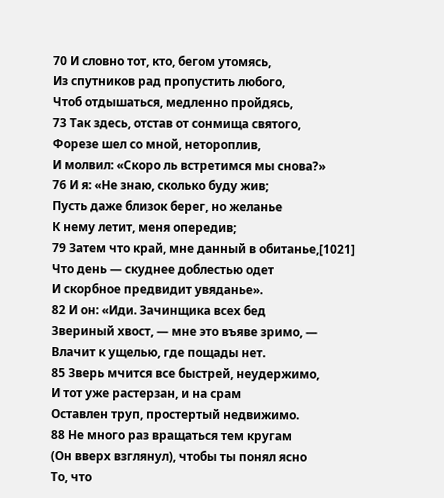70 И словно тот, кто, бегом утомясь,
Из спутников рад пропустить любого,
Чтоб отдышаться, медленно пройдясь,
73 Так здесь, отстав от сонмища святого,
Форезе шел со мной, нетороплив,
И молвил: «Скоро ль встретимся мы снова?»
76 И я: «Не знаю, сколько буду жив;
Пусть даже близок берег, но желанье
К нему летит, меня опередив;
79 Затем что край, мне данный в обитанье,[1021]
Что день — скуднее доблестью одет
И скорбное предвидит увяданье».
82 И он: «Иди. Зачинщика всех бед
Звериный хвост, — мне это въяве зримо, —
Влачит к ущелью, где пощады нет.
85 Зверь мчится все быстрей, неудержимо,
И тот уже растерзан, и на срам
Оставлен труп, простертый недвижимо.
88 Не много раз вращаться тем кругам
(Он вверх взглянул), чтобы ты понял ясно
То, что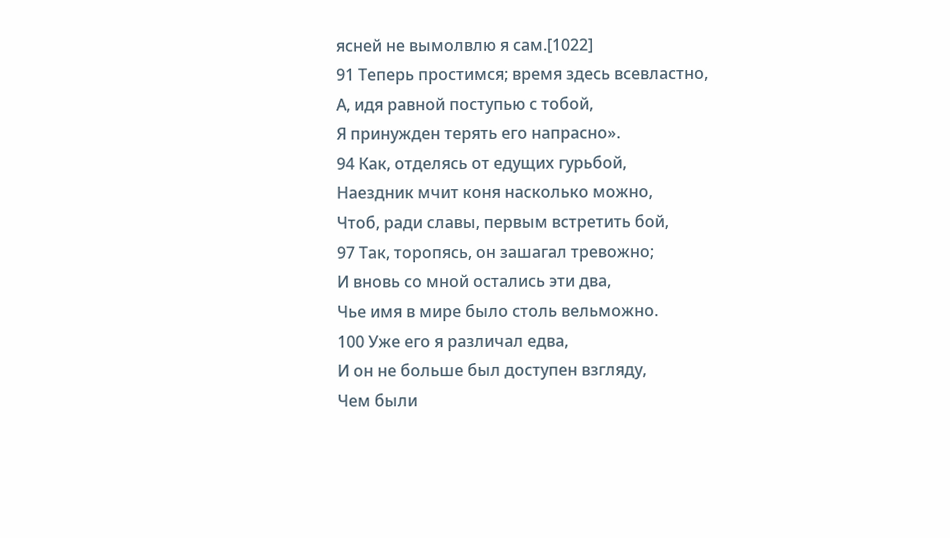ясней не вымолвлю я сам.[1022]
91 Теперь простимся; время здесь всевластно,
А, идя равной поступью с тобой,
Я принужден терять его напрасно».
94 Как, отделясь от едущих гурьбой,
Наездник мчит коня насколько можно,
Чтоб, ради славы, первым встретить бой,
97 Так, торопясь, он зашагал тревожно;
И вновь со мной остались эти два,
Чье имя в мире было столь вельможно.
100 Уже его я различал едва,
И он не больше был доступен взгляду,
Чем были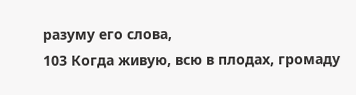разуму его слова,
103 Когда живую, всю в плодах, громаду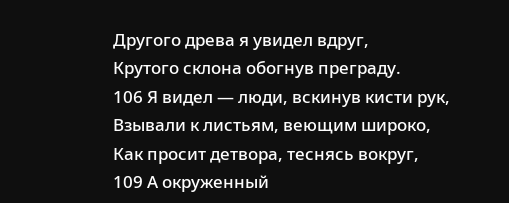Другого древа я увидел вдруг,
Крутого склона обогнув преграду.
106 Я видел — люди, вскинув кисти рук,
Взывали к листьям, веющим широко,
Как просит детвора, теснясь вокруг,
109 А окруженный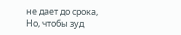не дает до срока,
Но, чтобы зуд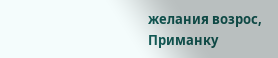желания возрос,
Приманку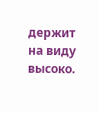держит на виду высоко.